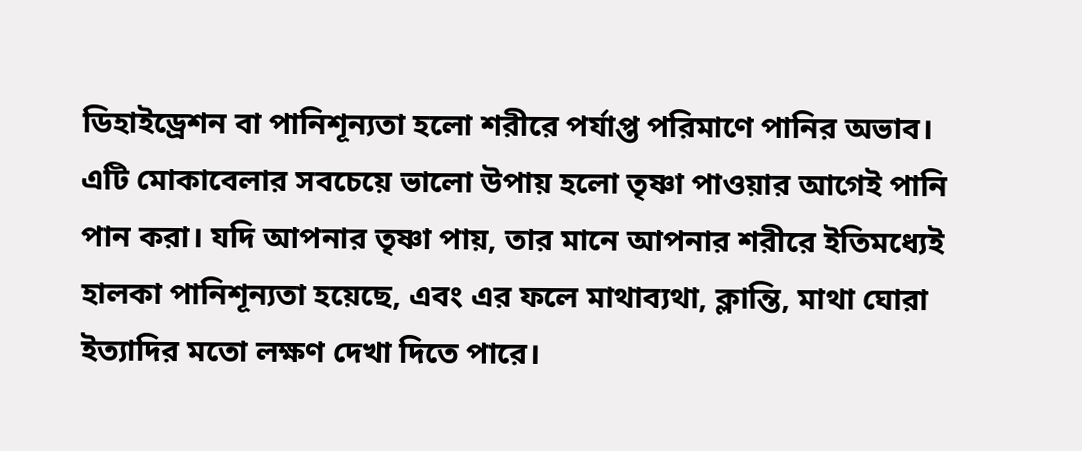ডিহাইড্রেশন বা পানিশূন্যতা হলো শরীরে পর্যাপ্ত পরিমাণে পানির অভাব। এটি মোকাবেলার সবচেয়ে ভালো উপায় হলো তৃষ্ণা পাওয়ার আগেই পানি পান করা। যদি আপনার তৃষ্ণা পায়, তার মানে আপনার শরীরে ইতিমধ্যেই হালকা পানিশূন্যতা হয়েছে, এবং এর ফলে মাথাব্যথা, ক্লান্তি, মাথা ঘোরা ইত্যাদির মতো লক্ষণ দেখা দিতে পারে।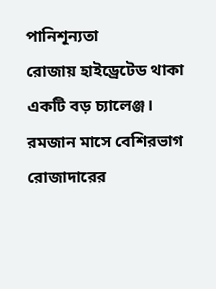পানিশূন্যতা
রোজায় হাইড্রেটেড থাকা একটি বড় চ্যালেঞ্জ। রমজান মাসে বেশিরভাগ রোজাদারের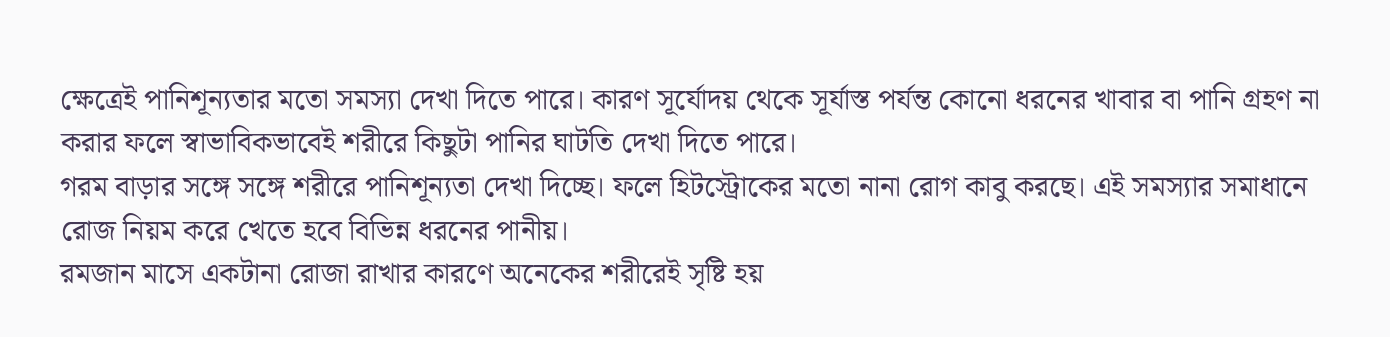ক্ষেত্রেই পানিশূন্যতার মতো সমস্যা দেখা দিতে পারে। কারণ সূর্যোদয় থেকে সূর্যাস্ত পর্যন্ত কোনো ধরনের খাবার বা পানি গ্রহণ না করার ফলে স্বাভাবিকভাবেই শরীরে কিছুটা পানির ঘাটতি দেখা দিতে পারে।
গরম বাড়ার সঙ্গে সঙ্গে শরীরে পানিশূন্যতা দেখা দিচ্ছে। ফলে হিটস্ট্রোকের মতো নানা রোগ কাবু করছে। এই সমস্যার সমাধানে রোজ নিয়ম করে খেতে হবে বিভিন্ন ধরনের পানীয়।
রমজান মাসে একটানা রোজা রাখার কারণে অনেকের শরীরেই সৃষ্টি হয়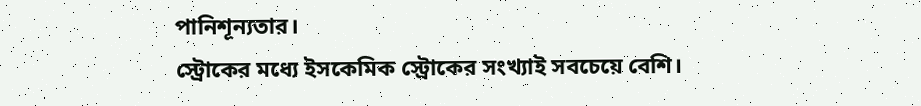পানিশূন্যতার।
স্ট্রোকের মধ্যে ইসকেমিক স্ট্রোকের সংখ্যাই সবচেয়ে বেশি।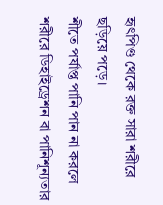হৃৎপিণ্ড থেকে রক্ত সারা শরীরে ছড়িয়ে পড়ে।
শীতে পর্যাপ্ত পানি পান না করলে শরীরে ডিহাইড্রেশন বা পানিশূন্যতার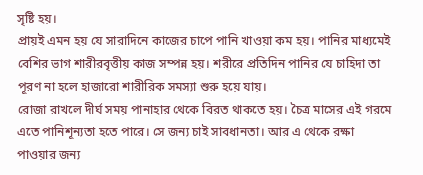সৃষ্টি হয়।
প্রায়ই এমন হয় যে সারাদিনে কাজের চাপে পানি খাওয়া কম হয়। পানির মাধ্যমেই বেশির ভাগ শারীরবৃত্তীয় কাজ সম্পন্ন হয়। শরীরে প্রতিদিন পানির যে চাহিদা তা পূরণ না হলে হাজারো শারীরিক সমস্যা শুরু হয়ে যায়।
রোজা রাখলে দীর্ঘ সময় পানাহার থেকে বিরত থাকতে হয়। চৈত্র মাসের এই গরমে এতে পানিশূন্যতা হতে পারে। সে জন্য চাই সাবধানতা। আর এ থেকে রক্ষা পাওয়ার জন্য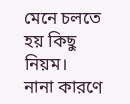মেনে চলতে হয় কিছু নিয়ম।
নানা কারণে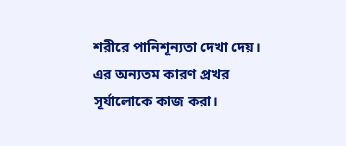শরীরে পানিশূন্যতা দেখা দেয়। এর অন্যতম কারণ প্রখর সূর্যালোকে কাজ করা।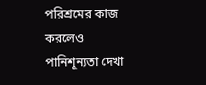পরিশ্রমের কাজ করলেও পানিশূন্যতা দেখা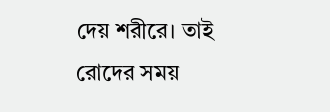দেয় শরীরে। তাই রোদের সময়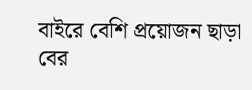বাইরে বেশি প্রয়োজন ছাড়া বের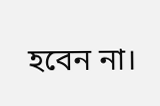হবেন না।